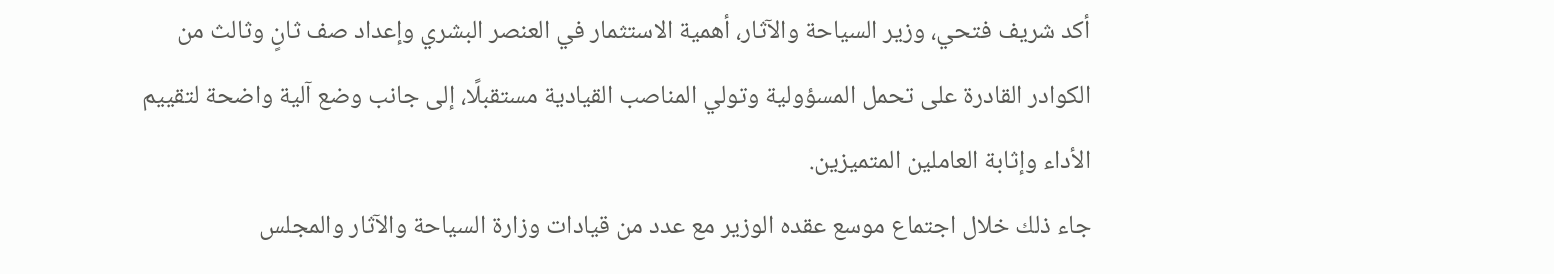أكد شريف فتحي، وزير السياحة والآثار، أهمية الاستثمار في العنصر البشري وإعداد صف ثانٍ وثالث من الكوادر القادرة على تحمل المسؤولية وتولي المناصب القيادية مستقبلًا، إلى جانب وضع آلية واضحة لتقييم الأداء وإثابة العاملين المتميزين.
جاء ذلك خلال اجتماع موسع عقده الوزير مع عدد من قيادات وزارة السياحة والآثار والمجلس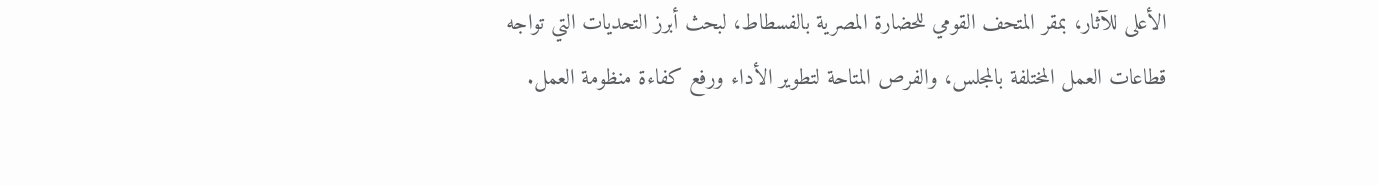الأعلى للآثار، بمقر المتحف القومي للحضارة المصرية بالفسطاط، لبحث أبرز التحديات التي تواجه قطاعات العمل المختلفة بالمجلس، والفرص المتاحة لتطوير الأداء ورفع كفاءة منظومة العمل.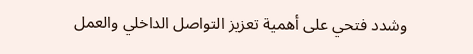وشدد فتحي على أهمية تعزيز التواصل الداخلي والعمل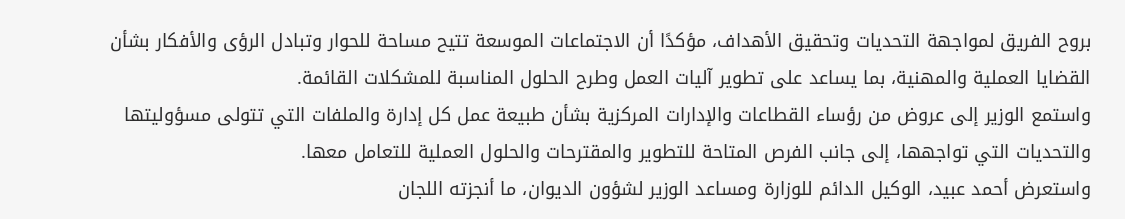بروح الفريق لمواجهة التحديات وتحقيق الأهداف، مؤكدًا أن الاجتماعات الموسعة تتيح مساحة للحوار وتبادل الرؤى والأفكار بشأن القضايا العملية والمهنية، بما يساعد على تطوير آليات العمل وطرح الحلول المناسبة للمشكلات القائمة.
واستمع الوزير إلى عروض من رؤساء القطاعات والإدارات المركزية بشأن طبيعة عمل كل إدارة والملفات التي تتولى مسؤوليتها والتحديات التي تواجهها، إلى جانب الفرص المتاحة للتطوير والمقترحات والحلول العملية للتعامل معها.
واستعرض أحمد عبيد، الوكيل الدائم للوزارة ومساعد الوزير لشؤون الديوان، ما أنجزته اللجان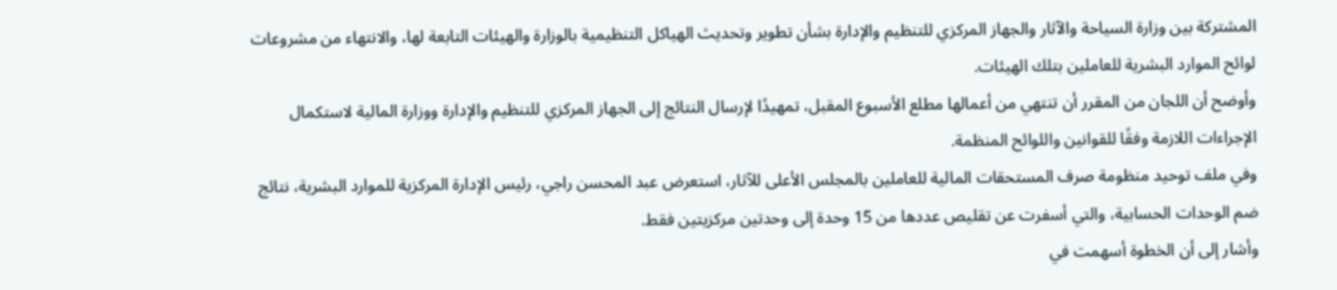المشتركة بين وزارة السياحة والآثار والجهاز المركزي للتنظيم والإدارة بشأن تطوير وتحديث الهياكل التنظيمية بالوزارة والهيئات التابعة لها، والانتهاء من مشروعات لوائح الموارد البشرية للعاملين بتلك الهيئات.
وأوضح أن اللجان من المقرر أن تنتهي من أعمالها مطلع الأسبوع المقبل، تمهيدًا لإرسال النتائج إلى الجهاز المركزي للتنظيم والإدارة ووزارة المالية لاستكمال الإجراءات اللازمة وفقًا للقوانين واللوائح المنظمة.
وفي ملف توحيد منظومة صرف المستحقات المالية للعاملين بالمجلس الأعلى للآثار، استعرض عبد المحسن راجي، رئيس الإدارة المركزية للموارد البشرية، نتائج ضم الوحدات الحسابية، والتي أسفرت عن تقليص عددها من 15 وحدة إلى وحدتين مركزيتين فقط.
وأشار إلى أن الخطوة أسهمت في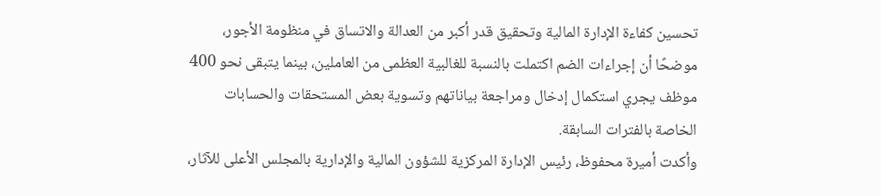تحسين كفاءة الإدارة المالية وتحقيق قدر أكبر من العدالة والاتساق في منظومة الأجور، موضحًا أن إجراءات الضم اكتملت بالنسبة للغالبية العظمى من العاملين، بينما يتبقى نحو 400 موظف يجري استكمال إدخال ومراجعة بياناتهم وتسوية بعض المستحقات والحسابات الخاصة بالفترات السابقة.
وأكدت أميرة محفوظ، رئيس الإدارة المركزية للشؤون المالية والإدارية بالمجلس الأعلى للآثار،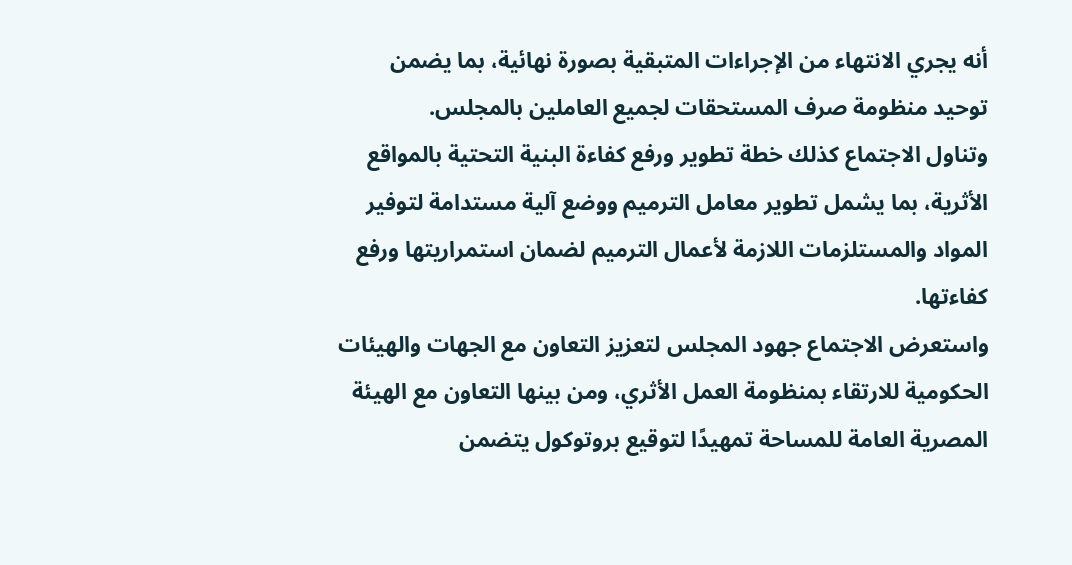أنه يجري الانتهاء من الإجراءات المتبقية بصورة نهائية، بما يضمن توحيد منظومة صرف المستحقات لجميع العاملين بالمجلس.
وتناول الاجتماع كذلك خطة تطوير ورفع كفاءة البنية التحتية بالمواقع الأثرية، بما يشمل تطوير معامل الترميم ووضع آلية مستدامة لتوفير المواد والمستلزمات اللازمة لأعمال الترميم لضمان استمراريتها ورفع كفاءتها.
واستعرض الاجتماع جهود المجلس لتعزيز التعاون مع الجهات والهيئات الحكومية للارتقاء بمنظومة العمل الأثري، ومن بينها التعاون مع الهيئة المصرية العامة للمساحة تمهيدًا لتوقيع بروتوكول يتضمن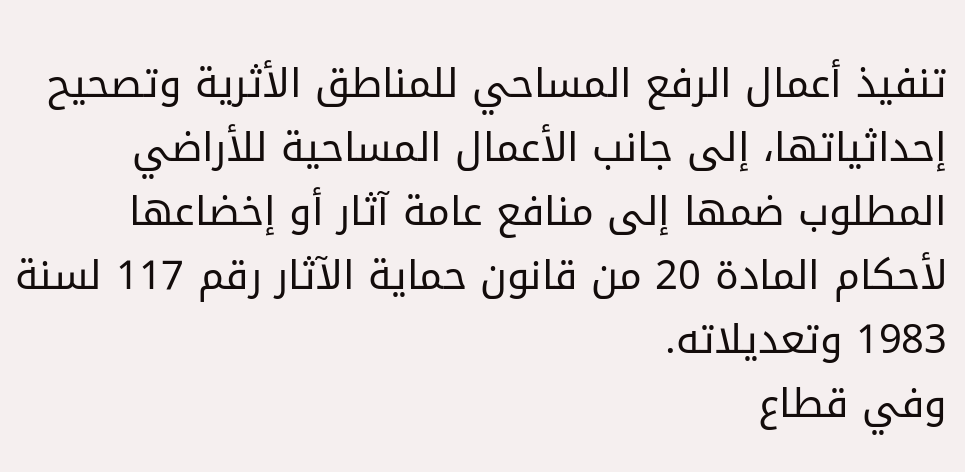تنفيذ أعمال الرفع المساحي للمناطق الأثرية وتصحيح إحداثياتها، إلى جانب الأعمال المساحية للأراضي المطلوب ضمها إلى منافع عامة آثار أو إخضاعها لأحكام المادة 20 من قانون حماية الآثار رقم 117 لسنة 1983 وتعديلاته.
وفي قطاع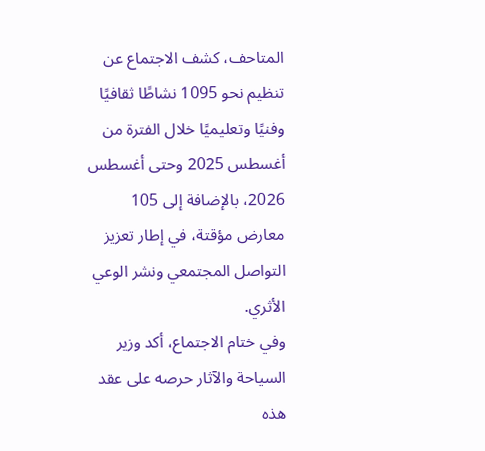المتاحف، كشف الاجتماع عن تنظيم نحو 1095 نشاطًا ثقافيًا وفنيًا وتعليميًا خلال الفترة من أغسطس 2025 وحتى أغسطس 2026، بالإضافة إلى 105 معارض مؤقتة، في إطار تعزيز التواصل المجتمعي ونشر الوعي الأثري.
وفي ختام الاجتماع، أكد وزير السياحة والآثار حرصه على عقد هذه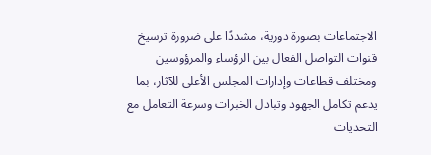الاجتماعات بصورة دورية، مشددًا على ضرورة ترسيخ قنوات التواصل الفعال بين الرؤساء والمرؤوسين ومختلف قطاعات وإدارات المجلس الأعلى للآثار، بما يدعم تكامل الجهود وتبادل الخبرات وسرعة التعامل مع التحديات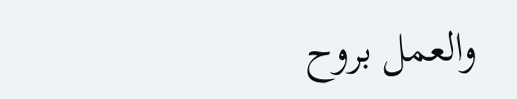والعمل بروح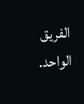الفريق الواحد.